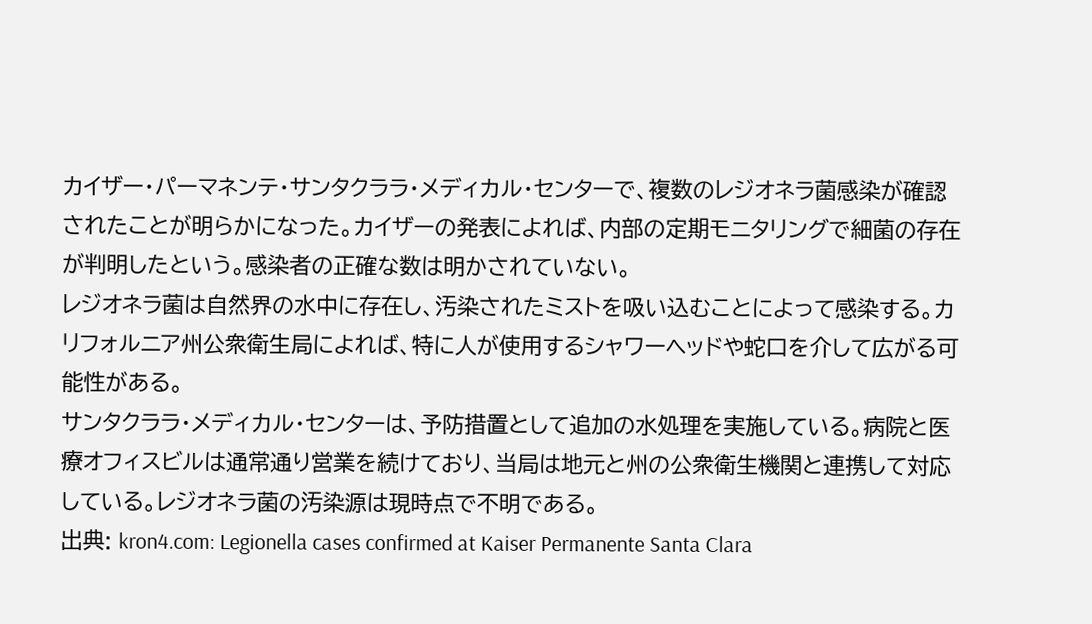カイザー・パーマネンテ・サンタクララ・メディカル・センターで、複数のレジオネラ菌感染が確認されたことが明らかになった。カイザーの発表によれば、内部の定期モニタリングで細菌の存在が判明したという。感染者の正確な数は明かされていない。
レジオネラ菌は自然界の水中に存在し、汚染されたミストを吸い込むことによって感染する。カリフォルニア州公衆衛生局によれば、特に人が使用するシャワーヘッドや蛇口を介して広がる可能性がある。
サンタクララ・メディカル・センターは、予防措置として追加の水処理を実施している。病院と医療オフィスビルは通常通り営業を続けており、当局は地元と州の公衆衛生機関と連携して対応している。レジオネラ菌の汚染源は現時点で不明である。
出典: kron4.com: Legionella cases confirmed at Kaiser Permanente Santa Clara